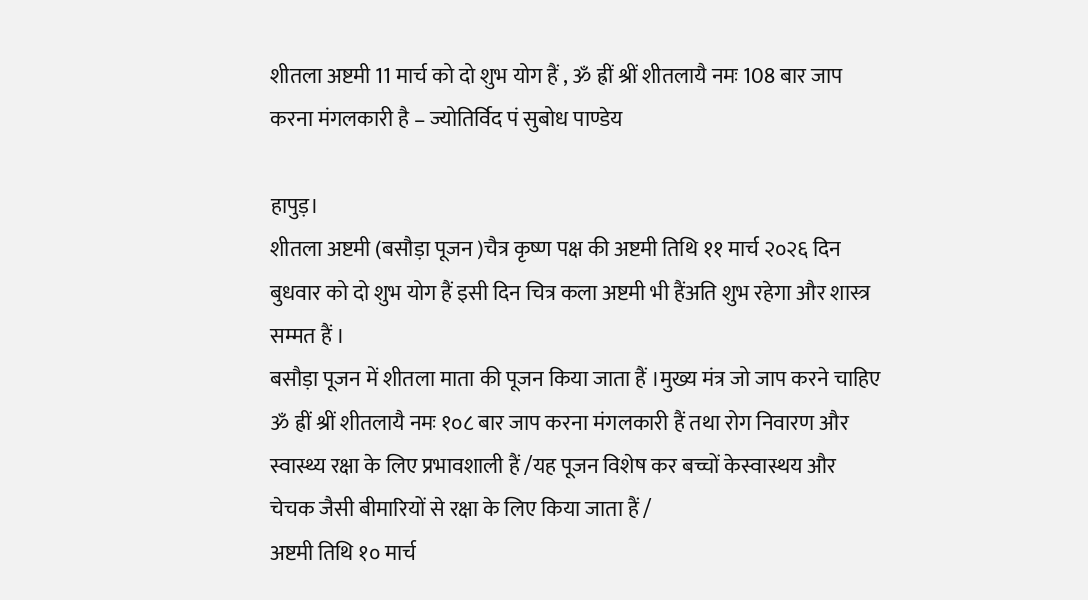शीतला अष्टमी 11 मार्च को दो शुभ योग हैं , ॐ ह्रीं श्रीं शीतलायै नमः 108 बार जाप करना मंगलकारी है – ज्योतिर्विद पं सुबोध पाण्डेय

हापुड़।
शीतला अष्टमी (बसौड़ा पूजन )चैत्र कृष्ण पक्ष की अष्टमी तिथि ११ मार्च २०२६ दिन बुधवार को दो शुभ योग हैं इसी दिन चित्र कला अष्टमी भी हैंअति शुभ रहेगा और शास्त्र सम्मत हैं ।
बसौड़ा पूजन में शीतला माता की पूजन किया जाता हैं ।मुख्य मंत्र जो जाप करने चाहिए ॐ ह्रीं श्रीं शीतलायै नमः १०८ बार जाप करना मंगलकारी हैं तथा रोग निवारण और स्वास्थ्य रक्षा के लिए प्रभावशाली हैं /यह पूजन विशेष कर बच्चों केस्वास्थय और चेचक जैसी बीमारियों से रक्षा के लिए किया जाता हैं /
अष्टमी तिथि १० मार्च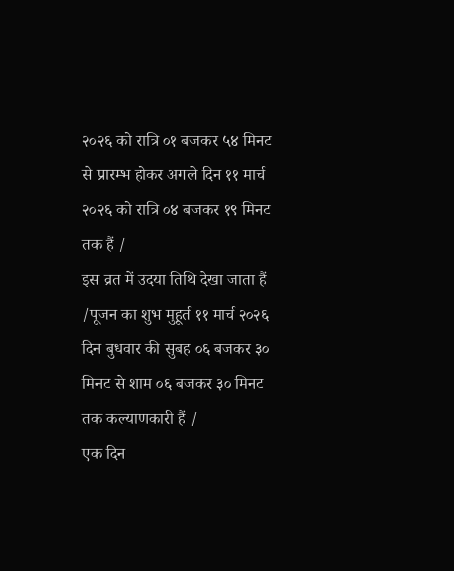२०२६ को रात्रि ०१ बजकर ५४ मिनट से प्रारम्भ होकर अगले दिन ११ मार्च २०२६ को रात्रि ०४ बजकर १९ मिनट तक हैं /
इस व्रत में उदया तिथि देखा जाता हैं /पूजन का शुभ मुहूर्त ११ मार्च २०२६ दिन बुधवार की सुबह ०६ बजकर ३० मिनट से शाम ०६ बजकर ३० मिनट तक कल्याणकारी हैं /
एक दिन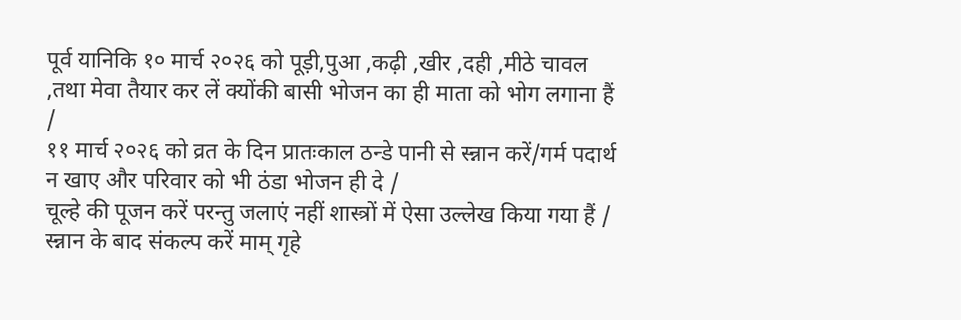पूर्व यानिकि १० मार्च २०२६ को पूड़ी,पुआ ,कढ़ी ,खीर ,दही ,मीठे चावल ,तथा मेवा तैयार कर लें क्योंकी बासी भोजन का ही माता को भोग लगाना हैं /
११ मार्च २०२६ को व्रत के दिन प्रातःकाल ठन्डे पानी से स्न्नान करें/गर्म पदार्थ न खाए और परिवार को भी ठंडा भोजन ही दे /
चूल्हे की पूजन करें परन्तु जलाएं नहीं शास्त्रों में ऐसा उल्लेख किया गया हैं /
स्न्नान के बाद संकल्प करें माम् गृहे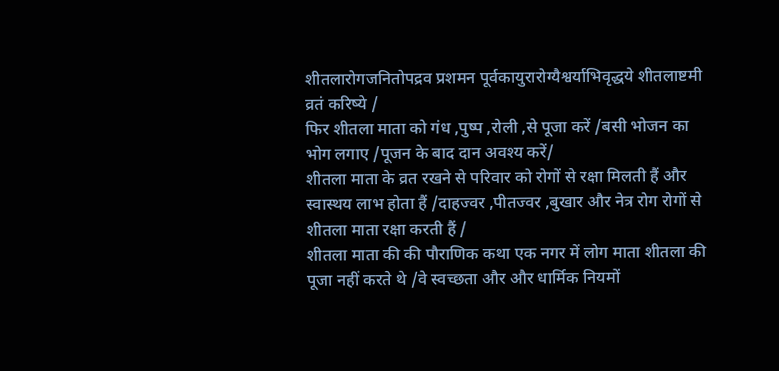शीतलारोगजनितोपद्रव प्रशमन पूर्वकायुरारोग्यैश्वर्याभिवृद्धये शीतलाष्टमी व्रतं करिष्ये /
फिर शीतला माता को गंध ,पुष्प ,रोली ,से पूजा करें /बसी भोजन का भोग लगाए /पूजन के बाद दान अवश्य करें/
शीतला माता के व्रत रखने से परिवार को रोगों से रक्षा मिलती हैं और स्वास्थय लाभ होता हैं /दाहज्वर ,पीतज्वर ,बुखार और नेत्र रोग रोगों से शीतला माता रक्षा करती हैं /
शीतला माता की की पौराणिक कथा एक नगर में लोग माता शीतला की पूजा नहीं करते थे /वे स्वच्छता और और धार्मिक नियमों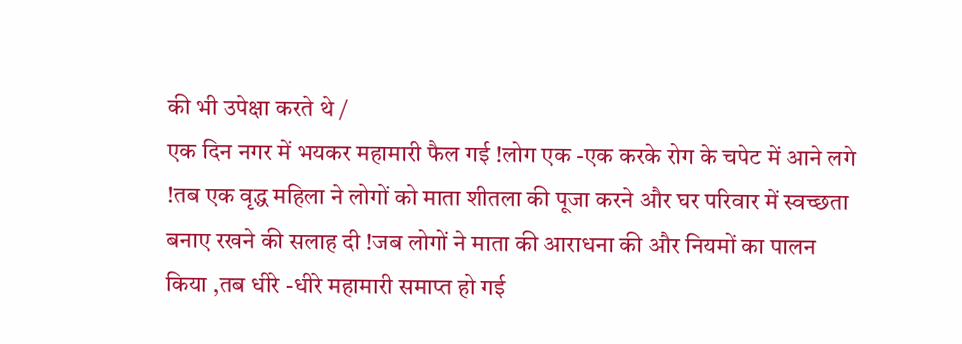की भी उपेक्षा करते थे /
एक दिन नगर में भयकर महामारी फैल गई !लोग एक -एक करके रोग के चपेट में आने लगे !तब एक वृद्ध महिला ने लोगों को माता शीतला की पूजा करने और घर परिवार में स्वच्छता बनाए रखने की सलाह दी !जब लोगों ने माता की आराधना की और नियमों का पालन किया ,तब धीरे -धीरे महामारी समाप्त हो गई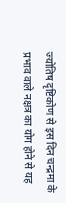ज्योतिष दृष्टिकोण से इस दिन चन्द्रमा के प्रभाव वाले नक्षत्र का योग होने से यह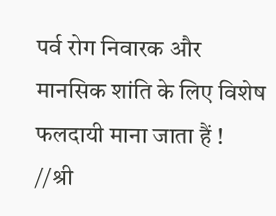पर्व रोग निवारक और मानसिक शांति के लिए विशेष फलदायी माना जाता हैं !
//श्री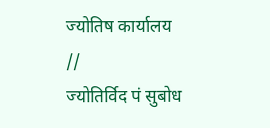ज्योतिष कार्यालय //
ज्योतिर्विद पं सुबोध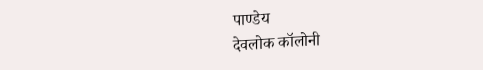पाण्डेय
देवलोक कॉलोनी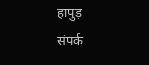हापुड़
संपर्क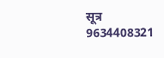सूत्र 9634408321